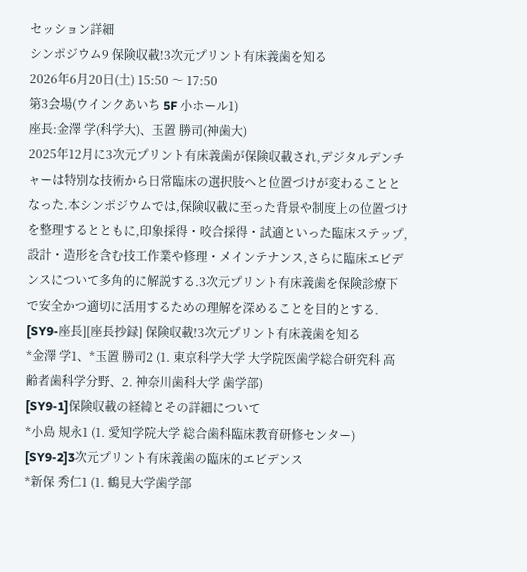セッション詳細
シンポジウム9 保険収載!3次元プリント有床義歯を知る
2026年6月20日(土) 15:50 〜 17:50
第3会場(ウインクあいち 5F 小ホール1)
座長:金澤 学(科学大)、玉置 勝司(神歯大)
2025年12月に3次元プリント有床義歯が保険収載され,デジタルデンチャーは特別な技術から日常臨床の選択肢へと位置づけが変わることとなった.本シンポジウムでは,保険収載に至った背景や制度上の位置づけを整理するとともに,印象採得・咬合採得・試適といった臨床ステップ,設計・造形を含む技工作業や修理・メインテナンス,さらに臨床エビデンスについて多角的に解説する.3次元プリント有床義歯を保険診療下で安全かつ適切に活用するための理解を深めることを目的とする.
[SY9-座長][座長抄録] 保険収載!3次元プリント有床義歯を知る
*金澤 学1、*玉置 勝司2 (1. 東京科学大学 大学院医歯学総合研究科 高齢者歯科学分野、2. 神奈川歯科大学 歯学部)
[SY9-1]保険収載の経緯とその詳細について
*小島 規永1 (1. 愛知学院大学 総合歯科臨床教育研修センター)
[SY9-2]3次元プリント有床義歯の臨床的エビデンス
*新保 秀仁1 (1. 鶴見大学歯学部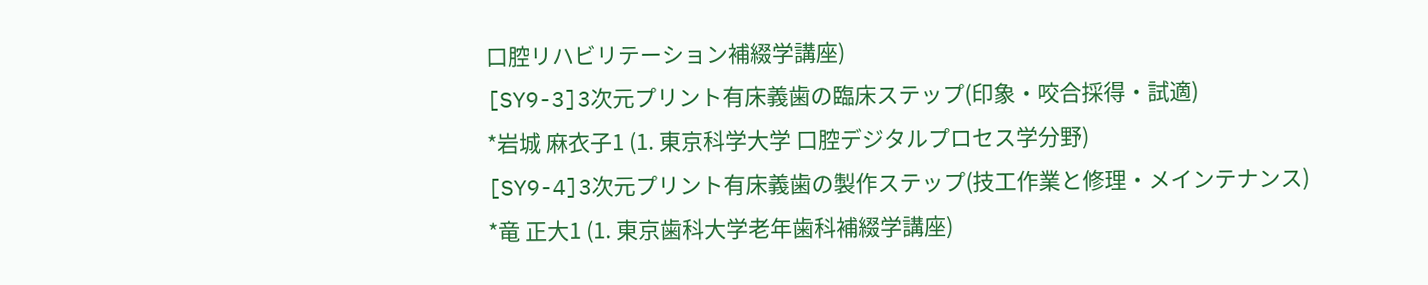口腔リハビリテーション補綴学講座)
[SY9-3]3次元プリント有床義歯の臨床ステップ(印象・咬合採得・試適)
*岩城 麻衣子1 (1. 東京科学大学 口腔デジタルプロセス学分野)
[SY9-4]3次元プリント有床義歯の製作ステップ(技工作業と修理・メインテナンス)
*竜 正大1 (1. 東京歯科大学老年歯科補綴学講座)